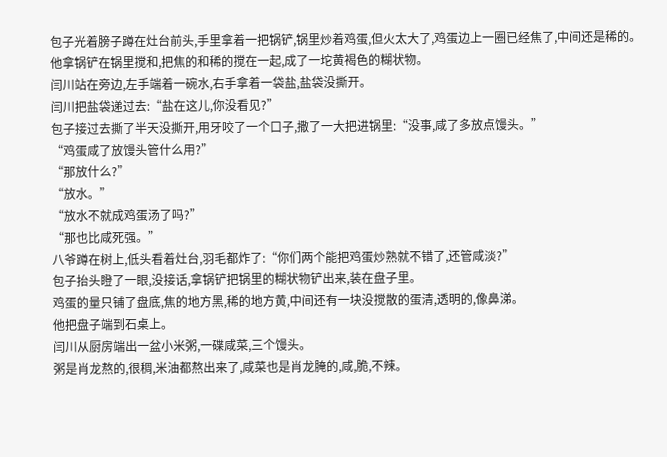包子光着膀子蹲在灶台前头,手里拿着一把锅铲,锅里炒着鸡蛋,但火太大了,鸡蛋边上一圈已经焦了,中间还是稀的。
他拿锅铲在锅里搅和,把焦的和稀的搅在一起,成了一坨黄褐色的糊状物。
闫川站在旁边,左手端着一碗水,右手拿着一袋盐,盐袋没撕开。
闫川把盐袋递过去:“盐在这儿,你没看见?”
包子接过去撕了半天没撕开,用牙咬了一个口子,撒了一大把进锅里:“没事,咸了多放点馒头。”
“鸡蛋咸了放馒头管什么用?”
“那放什么?”
“放水。”
“放水不就成鸡蛋汤了吗?”
“那也比咸死强。”
八爷蹲在树上,低头看着灶台,羽毛都炸了:“你们两个能把鸡蛋炒熟就不错了,还管咸淡?”
包子抬头瞪了一眼,没接话,拿锅铲把锅里的糊状物铲出来,装在盘子里。
鸡蛋的量只铺了盘底,焦的地方黑,稀的地方黄,中间还有一块没搅散的蛋清,透明的,像鼻涕。
他把盘子端到石桌上。
闫川从厨房端出一盆小米粥,一碟咸菜,三个馒头。
粥是肖龙熬的,很稠,米油都熬出来了,咸菜也是肖龙腌的,咸,脆,不辣。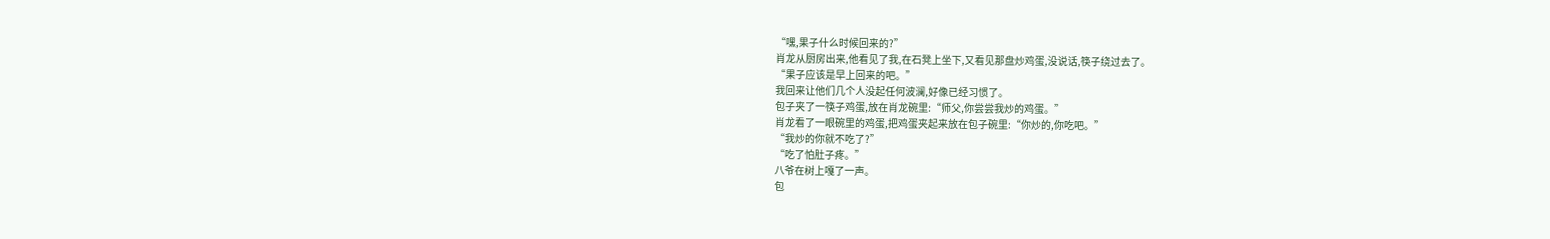“嘿,果子什么时候回来的?”
肖龙从厨房出来,他看见了我,在石凳上坐下,又看见那盘炒鸡蛋,没说话,筷子绕过去了。
“果子应该是早上回来的吧。”
我回来让他们几个人没起任何波澜,好像已经习惯了。
包子夹了一筷子鸡蛋,放在肖龙碗里:“师父,你尝尝我炒的鸡蛋。”
肖龙看了一眼碗里的鸡蛋,把鸡蛋夹起来放在包子碗里:“你炒的,你吃吧。”
“我炒的你就不吃了?”
“吃了怕肚子疼。”
八爷在树上嘎了一声。
包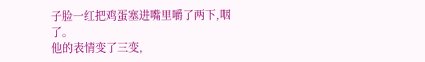子脸一红把鸡蛋塞进嘴里嚼了两下,咽了。
他的表情变了三变,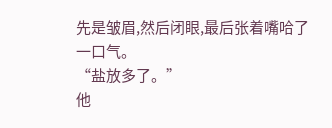先是皱眉,然后闭眼,最后张着嘴哈了一口气。
“盐放多了。”
他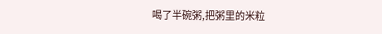喝了半碗粥,把粥里的米粒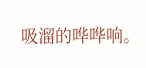吸溜的哗哗响。